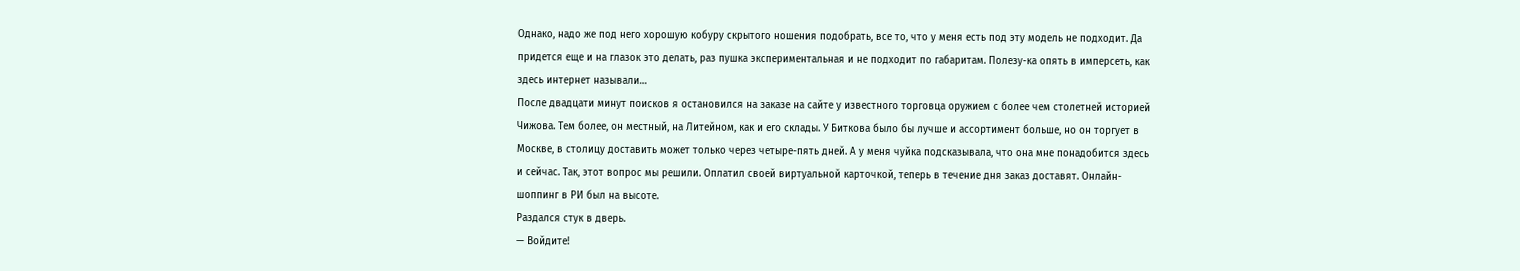Однако, надо же под него хорошую кобуру скрытого ношения подобрать, все то, что у меня есть под эту модель не подходит. Да придется еще и на глазок это делать, раз пушка экспериментальная и не подходит по габаритам. Полезу-ка опять в имперсеть, как здесь интернет называли…
После двадцати минут поисков я остановился на заказе на сайте у известного торговца оружием с более чем столетней историей Чижова. Тем более, он местный, на Литейном, как и его склады. У Биткова было бы лучше и ассортимент больше, но он торгует в Москве, в столицу доставить может только через четыре-пять дней. А у меня чуйка подсказывала, что она мне понадобится здесь и сейчас. Так, этот вопрос мы решили. Оплатил своей виртуальной карточкой, теперь в течение дня заказ доставят. Онлайн-шоппинг в РИ был на высоте.
Раздался стук в дверь.
— Войдите!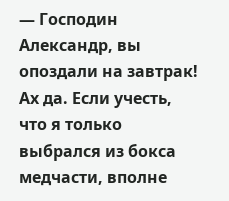— Господин Александр, вы опоздали на завтрак!
Ах да. Если учесть, что я только выбрался из бокса медчасти, вполне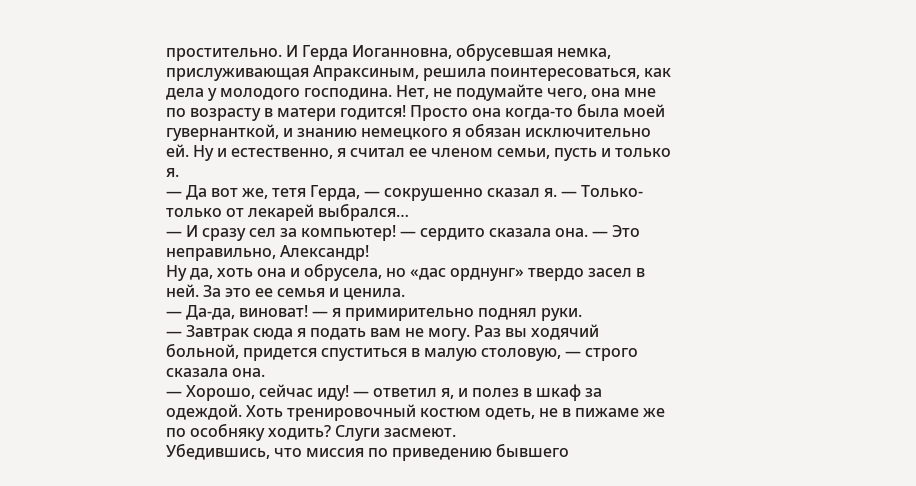простительно. И Герда Иоганновна, обрусевшая немка, прислуживающая Апраксиным, решила поинтересоваться, как дела у молодого господина. Нет, не подумайте чего, она мне по возрасту в матери годится! Просто она когда-то была моей гувернанткой, и знанию немецкого я обязан исключительно ей. Ну и естественно, я считал ее членом семьи, пусть и только я.
— Да вот же, тетя Герда, — сокрушенно сказал я. — Только-только от лекарей выбрался…
— И сразу сел за компьютер! — сердито сказала она. — Это неправильно, Александр!
Ну да, хоть она и обрусела, но «дас орднунг» твердо засел в ней. За это ее семья и ценила.
— Да-да, виноват! — я примирительно поднял руки.
— Завтрак сюда я подать вам не могу. Раз вы ходячий больной, придется спуститься в малую столовую, — строго сказала она.
— Хорошо, сейчас иду! — ответил я, и полез в шкаф за одеждой. Хоть тренировочный костюм одеть, не в пижаме же по особняку ходить? Слуги засмеют.
Убедившись, что миссия по приведению бывшего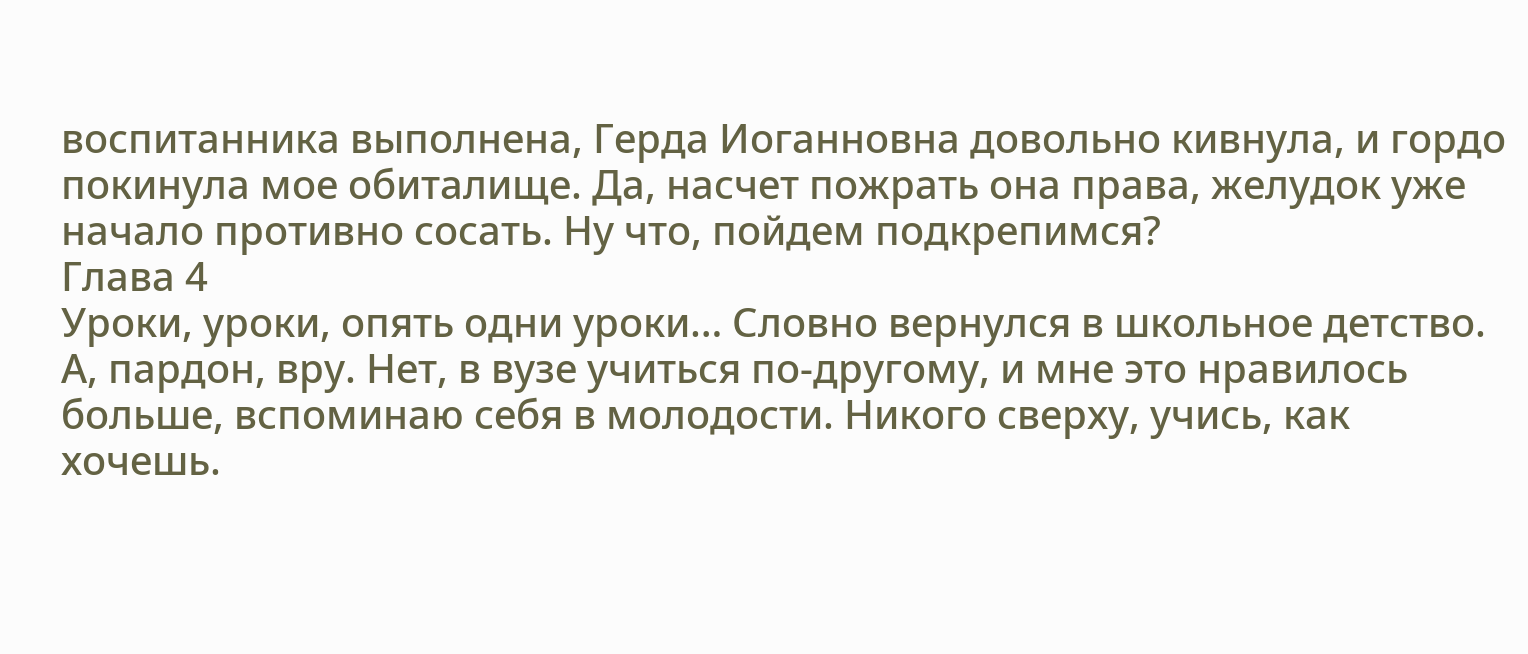воспитанника выполнена, Герда Иоганновна довольно кивнула, и гордо покинула мое обиталище. Да, насчет пожрать она права, желудок уже начало противно сосать. Ну что, пойдем подкрепимся?
Глава 4
Уроки, уроки, опять одни уроки… Словно вернулся в школьное детство. А, пардон, вру. Нет, в вузе учиться по-другому, и мне это нравилось больше, вспоминаю себя в молодости. Никого сверху, учись, как хочешь.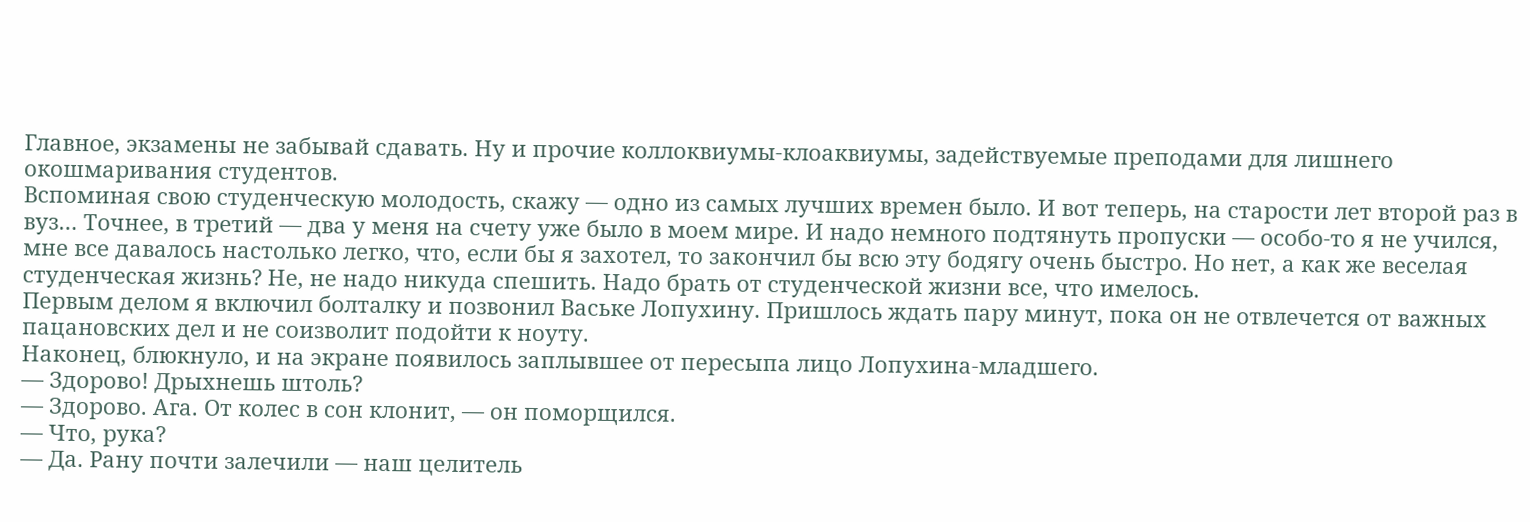Главное, экзамены не забывай сдавать. Ну и прочие коллоквиумы-клоаквиумы, задействуемые преподами для лишнего окошмаривания студентов.
Вспоминая свою студенческую молодость, скажу — одно из самых лучших времен было. И вот теперь, на старости лет второй раз в вуз… Точнее, в третий — два у меня на счету уже было в моем мире. И надо немного подтянуть пропуски — особо-то я не учился, мне все давалось настолько легко, что, если бы я захотел, то закончил бы всю эту бодягу очень быстро. Но нет, а как же веселая студенческая жизнь? Не, не надо никуда спешить. Надо брать от студенческой жизни все, что имелось.
Первым делом я включил болталку и позвонил Ваське Лопухину. Пришлось ждать пару минут, пока он не отвлечется от важных пацановских дел и не соизволит подойти к ноуту.
Наконец, блюкнуло, и на экране появилось заплывшее от пересыпа лицо Лопухина-младшего.
— Здорово! Дрыхнешь штоль?
— Здорово. Ага. От колес в сон клонит, — он поморщился.
— Что, рука?
— Да. Рану почти залечили — наш целитель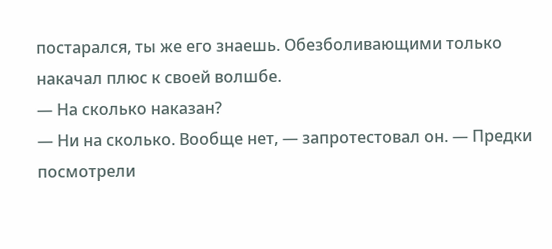постарался, ты же его знаешь. Обезболивающими только накачал плюс к своей волшбе.
— На сколько наказан?
— Ни на сколько. Вообще нет, — запротестовал он. — Предки посмотрели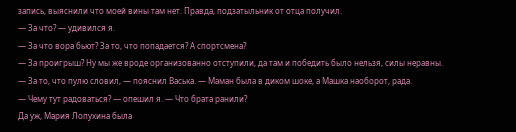запись, выяснили что моей вины там нет. Правда, подзатыльник от отца получил.
— За что? — удивился я.
— За что вора бьют? За то, что попадается? А спортсмена?
— За проигрыш? Ну мы же вроде организованно отступили, да там и победить было нельзя, силы неравны.
— За то, что пулю словил, — пояснил Васька. — Маман была в диком шоке, а Машка наоборот, рада.
— Чему тут радоваться? — опешил я. — Что брата ранили?
Да уж, Мария Лопухина была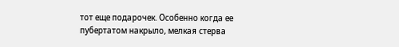тот еще подарочек. Особенно когда ее пубертатом накрыло, мелкая стерва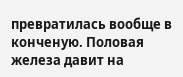превратилась вообще в конченую. Половая железа давит на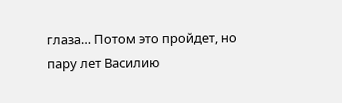глаза… Потом это пройдет, но пару лет Василию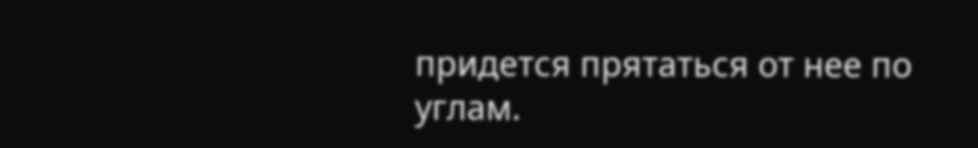придется прятаться от нее по углам.